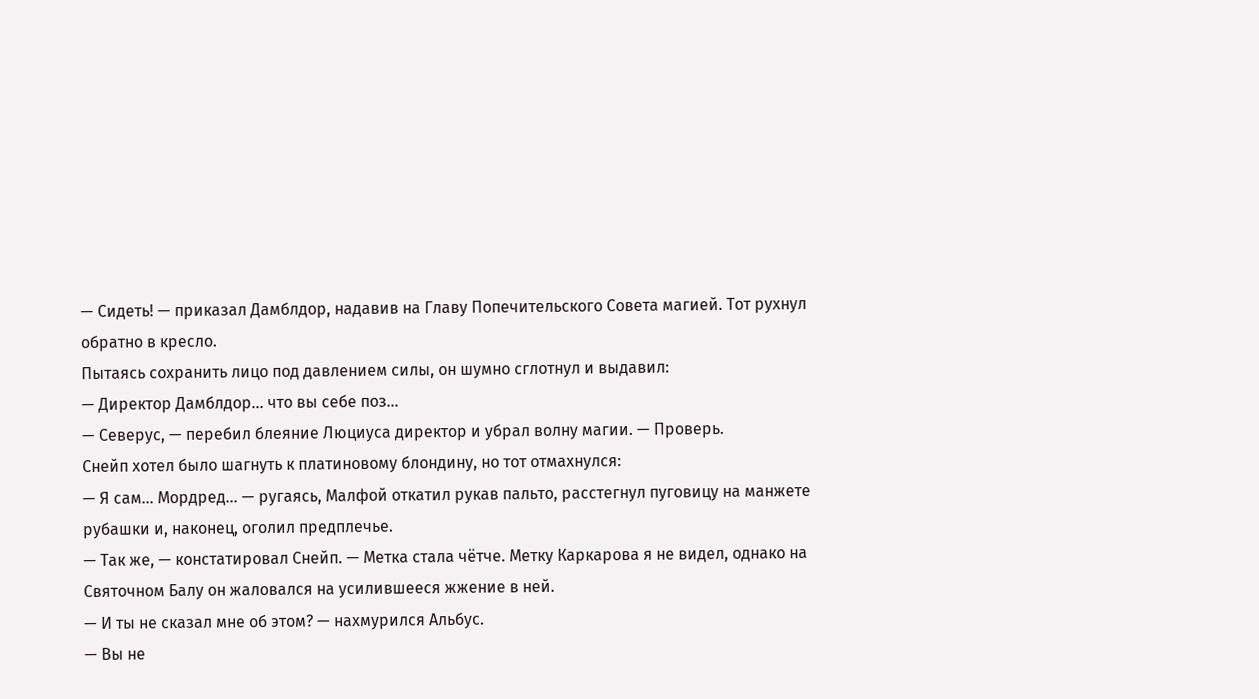— Сидеть! — приказал Дамблдор, надавив на Главу Попечительского Совета магией. Тот рухнул обратно в кресло.
Пытаясь сохранить лицо под давлением силы, он шумно сглотнул и выдавил:
— Директор Дамблдор… что вы себе поз…
— Северус, — перебил блеяние Люциуса директор и убрал волну магии. — Проверь.
Снейп хотел было шагнуть к платиновому блондину, но тот отмахнулся:
— Я сам… Мордред… — ругаясь, Малфой откатил рукав пальто, расстегнул пуговицу на манжете рубашки и, наконец, оголил предплечье.
— Так же, — констатировал Снейп. — Метка стала чётче. Метку Каркарова я не видел, однако на Святочном Балу он жаловался на усилившееся жжение в ней.
— И ты не сказал мне об этом? — нахмурился Альбус.
— Вы не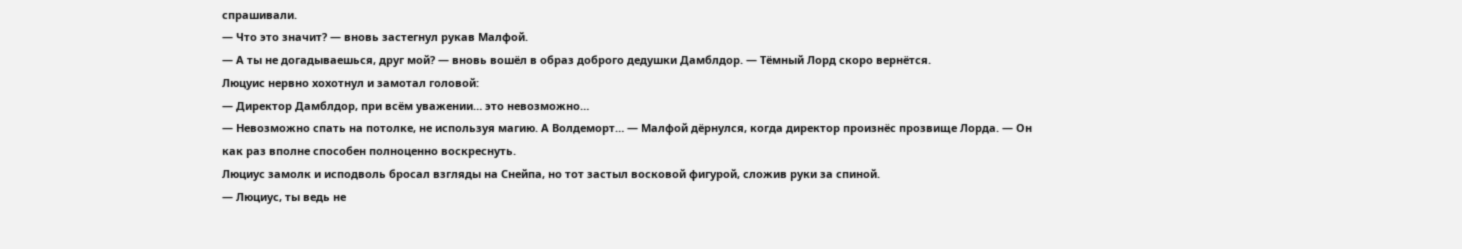спрашивали.
— Что это значит? — вновь застегнул рукав Малфой.
— А ты не догадываешься, друг мой? — вновь вошёл в образ доброго дедушки Дамблдор. — Тёмный Лорд скоро вернётся.
Люцуис нервно хохотнул и замотал головой:
— Директор Дамблдор, при всём уважении… это невозможно…
— Невозможно спать на потолке, не используя магию. А Волдеморт… — Малфой дёрнулся, когда директор произнёс прозвище Лорда. — Он как раз вполне способен полноценно воскреснуть.
Люциус замолк и исподволь бросал взгляды на Снейпа, но тот застыл восковой фигурой, сложив руки за спиной.
— Люциус, ты ведь не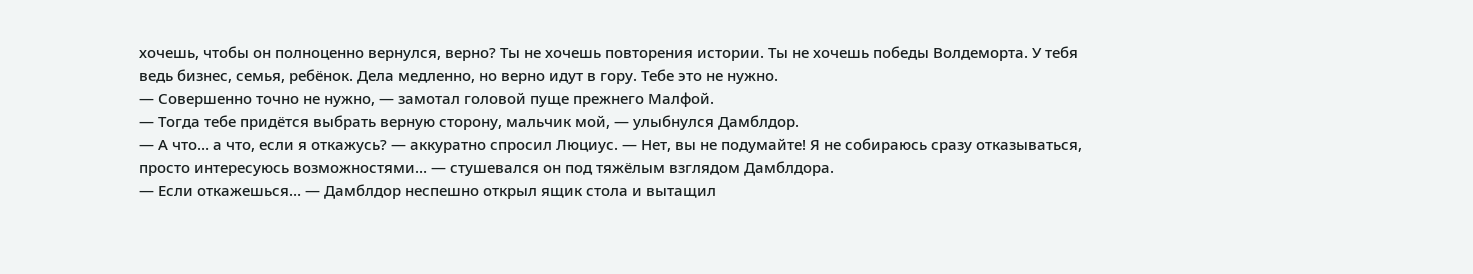хочешь, чтобы он полноценно вернулся, верно? Ты не хочешь повторения истории. Ты не хочешь победы Волдеморта. У тебя ведь бизнес, семья, ребёнок. Дела медленно, но верно идут в гору. Тебе это не нужно.
— Совершенно точно не нужно, — замотал головой пуще прежнего Малфой.
— Тогда тебе придётся выбрать верную сторону, мальчик мой, — улыбнулся Дамблдор.
— А что… а что, если я откажусь? — аккуратно спросил Люциус. — Нет, вы не подумайте! Я не собираюсь сразу отказываться, просто интересуюсь возможностями… — стушевался он под тяжёлым взглядом Дамблдора.
— Если откажешься… — Дамблдор неспешно открыл ящик стола и вытащил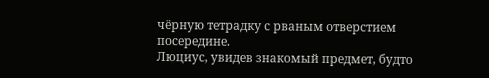чёрную тетрадку с рваным отверстием посередине.
Люциус, увидев знакомый предмет, будто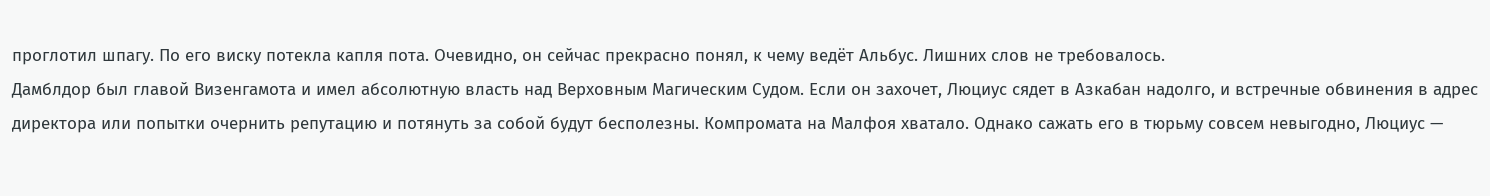проглотил шпагу. По его виску потекла капля пота. Очевидно, он сейчас прекрасно понял, к чему ведёт Альбус. Лишних слов не требовалось.
Дамблдор был главой Визенгамота и имел абсолютную власть над Верховным Магическим Судом. Если он захочет, Люциус сядет в Азкабан надолго, и встречные обвинения в адрес директора или попытки очернить репутацию и потянуть за собой будут бесполезны. Компромата на Малфоя хватало. Однако сажать его в тюрьму совсем невыгодно, Люциус —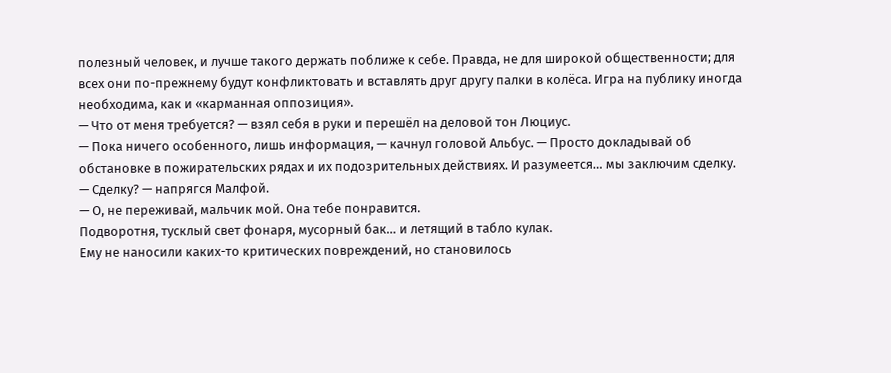полезный человек, и лучше такого держать поближе к себе. Правда, не для широкой общественности; для всех они по-прежнему будут конфликтовать и вставлять друг другу палки в колёса. Игра на публику иногда необходима, как и «карманная оппозиция».
— Что от меня требуется? — взял себя в руки и перешёл на деловой тон Люциус.
— Пока ничего особенного, лишь информация, — качнул головой Альбус. — Просто докладывай об обстановке в пожирательских рядах и их подозрительных действиях. И разумеется… мы заключим сделку.
— Сделку? — напрягся Малфой.
— О, не переживай, мальчик мой. Она тебе понравится.
Подворотня, тусклый свет фонаря, мусорный бак… и летящий в табло кулак.
Ему не наносили каких-то критических повреждений, но становилось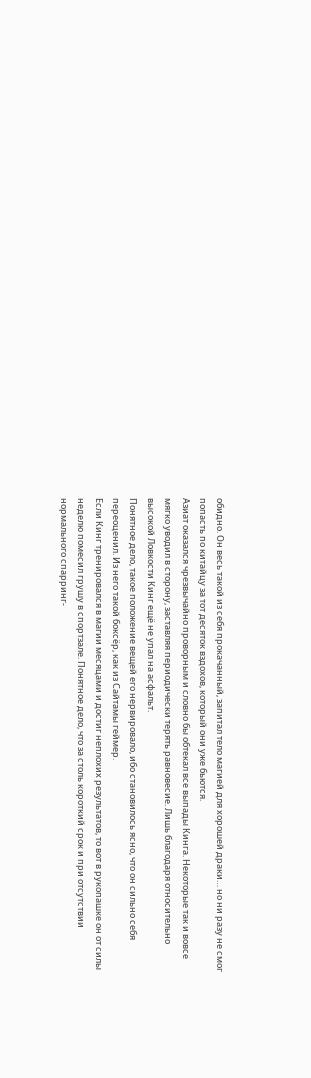обидно. Он весь такой из себя прокачанный, запитал тело магией для хорошей драки… но ни разу не смог попасть по китайцу за тот десяток вздохов, который они уже бьются.
Азиат оказался чрезвычайно проворным и словно бы обтекал все выпады Кинга. Некоторые так и вовсе мягко уводил в сторону, заставляя периодически терять равновесие. Лишь благодаря относительно высокой Ловкости Кинг ещё не упал на асфальт.
Понятное дело, такое положение вещей его нервировало, ибо становилось ясно, что он сильно себя переоценил. Из него такой боксёр, как из Сайтамы геймер.
Если Кинг тренировался в магии месяцами и достиг неплохих результатов, то вот в рукопашке он от силы неделю помесил грушу в спортзале. Понятное дело, что за столь короткий срок и при отсутствии нормального спарринг-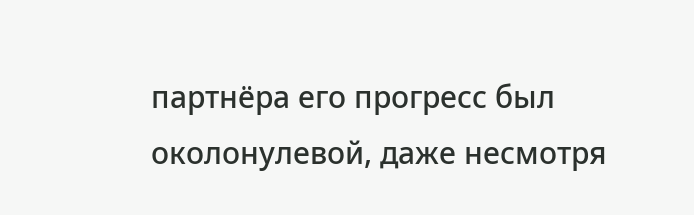партнёра его прогресс был околонулевой, даже несмотря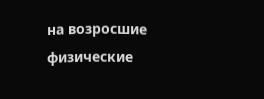на возросшие физические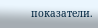показатели.